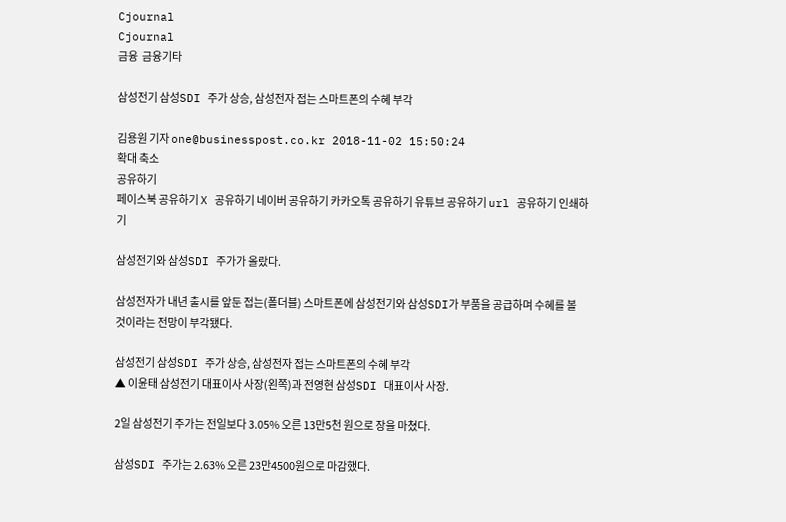Cjournal
Cjournal
금융  금융기타

삼성전기 삼성SDI 주가 상승, 삼성전자 접는 스마트폰의 수혜 부각

김용원 기자 one@businesspost.co.kr 2018-11-02 15:50:24
확대 축소
공유하기
페이스북 공유하기 X 공유하기 네이버 공유하기 카카오톡 공유하기 유튜브 공유하기 url 공유하기 인쇄하기

삼성전기와 삼성SDI 주가가 올랐다.

삼성전자가 내년 출시를 앞둔 접는(폴더블) 스마트폰에 삼성전기와 삼성SDI가 부품을 공급하며 수혜를 볼 것이라는 전망이 부각됐다.

삼성전기 삼성SDI 주가 상승, 삼성전자 접는 스마트폰의 수혜 부각
▲ 이윤태 삼성전기 대표이사 사장(왼쪽)과 전영현 삼성SDI 대표이사 사장.

2일 삼성전기 주가는 전일보다 3.05% 오른 13만5천 원으로 장을 마쳤다.

삼성SDI 주가는 2.63% 오른 23만4500원으로 마감했다.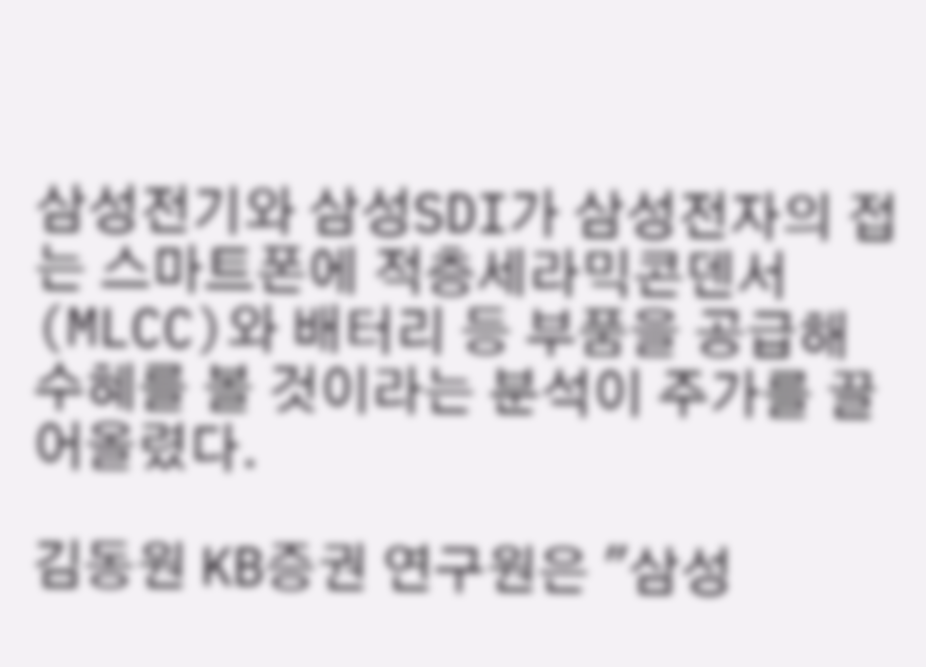삼성전기와 삼성SDI가 삼성전자의 접는 스마트폰에 적층세라믹콘덴서(MLCC)와 배터리 등 부품을 공급해 수혜를 볼 것이라는 분석이 주가를 끌어올렸다.

김동원 KB증권 연구원은 "삼성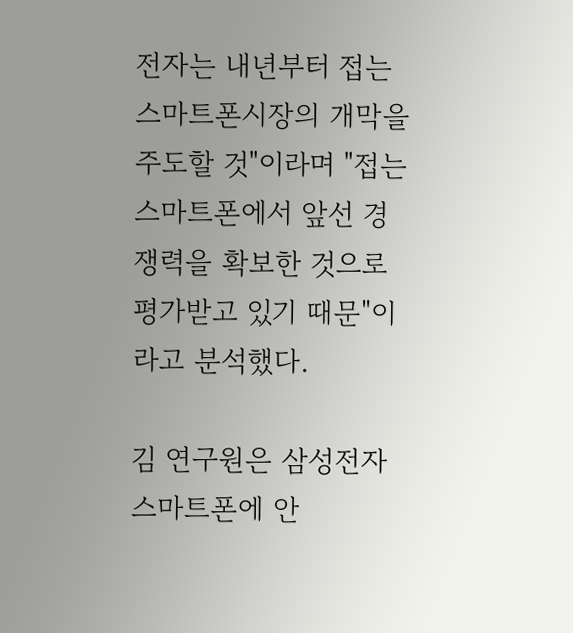전자는 내년부터 접는 스마트폰시장의 개막을 주도할 것"이라며 "접는 스마트폰에서 앞선 경쟁력을 확보한 것으로 평가받고 있기 때문"이라고 분석했다.

김 연구원은 삼성전자 스마트폰에 안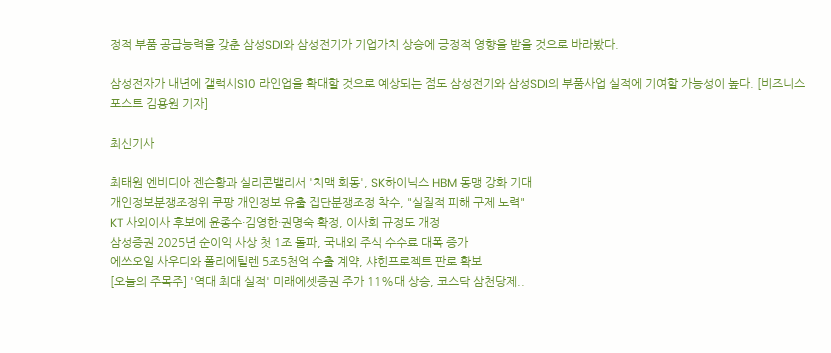정적 부품 공급능력을 갖춘 삼성SDI와 삼성전기가 기업가치 상승에 긍정적 영향을 받을 것으로 바라봤다.

삼성전자가 내년에 갤럭시S10 라인업을 확대할 것으로 예상되는 점도 삼성전기와 삼성SDI의 부품사업 실적에 기여할 가능성이 높다. [비즈니스포스트 김용원 기자]

최신기사

최태원 엔비디아 젠슨황과 실리콘밸리서 '치맥 회동', SK하이닉스 HBM 동맹 강화 기대
개인정보분쟁조정위 쿠팡 개인정보 유출 집단분쟁조정 착수, "실질적 피해 구제 노력"
KT 사외이사 후보에 윤종수·김영한·권명숙 확정, 이사회 규정도 개정
삼성증권 2025년 순이익 사상 첫 1조 돌파, 국내외 주식 수수료 대폭 증가
에쓰오일 사우디와 폴리에틸렌 5조5천억 수출 계약, 샤힌프로젝트 판로 확보
[오늘의 주목주] '역대 최대 실적' 미래에셋증권 주가 11%대 상승, 코스닥 삼천당제..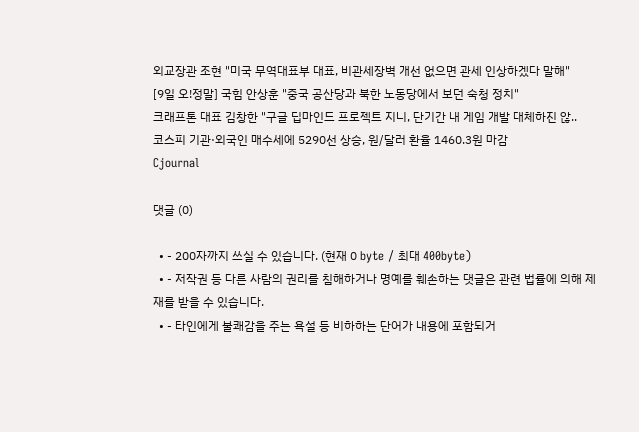외교장관 조현 "미국 무역대표부 대표, 비관세장벽 개선 없으면 관세 인상하겠다 말해"
[9일 오!정말] 국힘 안상훈 "중국 공산당과 북한 노동당에서 보던 숙청 정치"
크래프톤 대표 김창한 "구글 딥마인드 프로젝트 지니, 단기간 내 게임 개발 대체하진 않..
코스피 기관·외국인 매수세에 5290선 상승, 원/달러 환율 1460.3원 마감
Cjournal

댓글 (0)

  • - 200자까지 쓰실 수 있습니다. (현재 0 byte / 최대 400byte)
  • - 저작권 등 다른 사람의 권리를 침해하거나 명예를 훼손하는 댓글은 관련 법률에 의해 제재를 받을 수 있습니다.
  • - 타인에게 불쾌감을 주는 욕설 등 비하하는 단어가 내용에 포함되거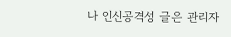나 인신공격성 글은 관리자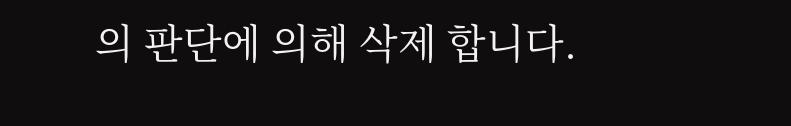의 판단에 의해 삭제 합니다.